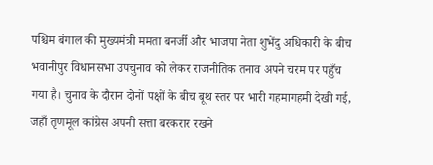पश्चिम बंगाल की मुख्यमंत्री ममता बनर्जी और भाजपा नेता शुभेंदु अधिकारी के बीच भवानीपुर विधानसभा उपचुनाव को लेकर राजनीतिक तनाव अपने चरम पर पहुँच गया है। चुनाव के दौरान दोनों पक्षों के बीच बूथ स्तर पर भारी गहमागहमी देखी गई, जहाँ तृणमूल कांग्रेस अपनी सत्ता बरकरार रखने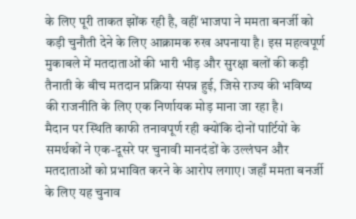के लिए पूरी ताकत झोंक रही है, वहीं भाजपा ने ममता बनर्जी को कड़ी चुनौती देने के लिए आक्रामक रुख अपनाया है। इस महत्वपूर्ण मुकाबले में मतदाताओं की भारी भीड़ और सुरक्षा बलों की कड़ी तैनाती के बीच मतदान प्रक्रिया संपन्न हुई, जिसे राज्य की भविष्य की राजनीति के लिए एक निर्णायक मोड़ माना जा रहा है।
मैदान पर स्थिति काफी तनावपूर्ण रही क्योंकि दोनों पार्टियों के समर्थकों ने एक-दूसरे पर चुनावी मानदंडों के उल्लंघन और मतदाताओं को प्रभावित करने के आरोप लगाए। जहाँ ममता बनर्जी के लिए यह चुनाव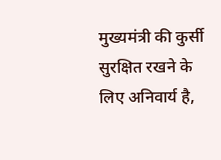मुख्यमंत्री की कुर्सी सुरक्षित रखने के लिए अनिवार्य है,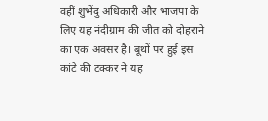वहीं शुभेंदु अधिकारी और भाजपा के लिए यह नंदीग्राम की जीत को दोहराने का एक अवसर है। बूथों पर हुई इस कांटे की टक्कर ने यह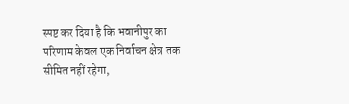स्पष्ट कर दिया है कि भवानीपुर का परिणाम केवल एक निर्वाचन क्षेत्र तक सीमित नहीं रहेगा,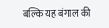बल्कि यह बंगाल की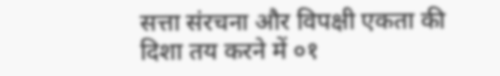सत्ता संरचना और विपक्षी एकता की दिशा तय करने में ०१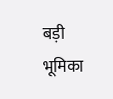बड़ी भूमिका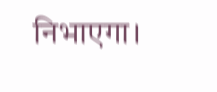निभाएगा।